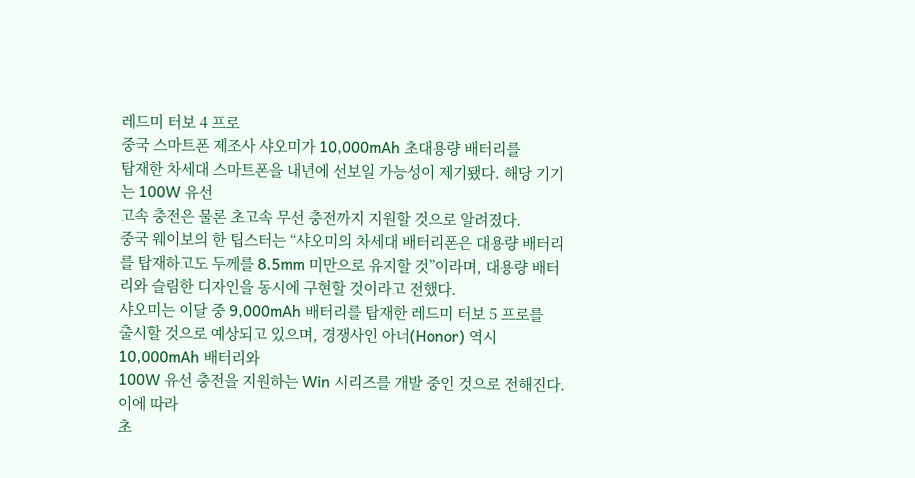레드미 터보 4 프로
중국 스마트폰 제조사 샤오미가 10,000mAh 초대용량 배터리를
탑재한 차세대 스마트폰을 내년에 선보일 가능성이 제기됐다. 해당 기기는 100W 유선
고속 충전은 물론 초고속 무선 충전까지 지원할 것으로 알려졌다.
중국 웨이보의 한 팁스터는 “샤오미의 차세대 배터리폰은 대용량 배터리를 탑재하고도 두께를 8.5mm 미만으로 유지할 것”이라며, 대용량 배터리와 슬림한 디자인을 동시에 구현할 것이라고 전했다.
샤오미는 이달 중 9,000mAh 배터리를 탑재한 레드미 터보 5 프로를
출시할 것으로 예상되고 있으며, 경쟁사인 아너(Honor) 역시 10,000mAh 배터리와
100W 유선 충전을 지원하는 Win 시리즈를 개발 중인 것으로 전해진다. 이에 따라
초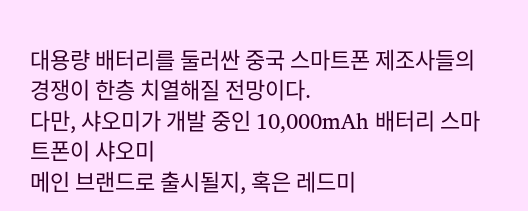대용량 배터리를 둘러싼 중국 스마트폰 제조사들의 경쟁이 한층 치열해질 전망이다.
다만, 샤오미가 개발 중인 10,000mAh 배터리 스마트폰이 샤오미
메인 브랜드로 출시될지, 혹은 레드미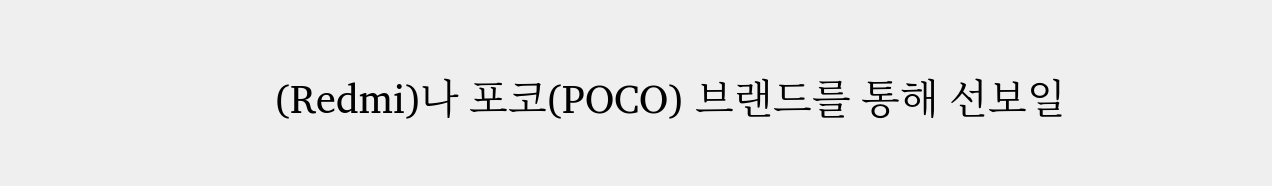(Redmi)나 포코(POCO) 브랜드를 통해 선보일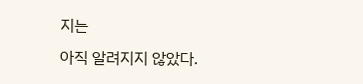지는
아직 알려지지 않았다.